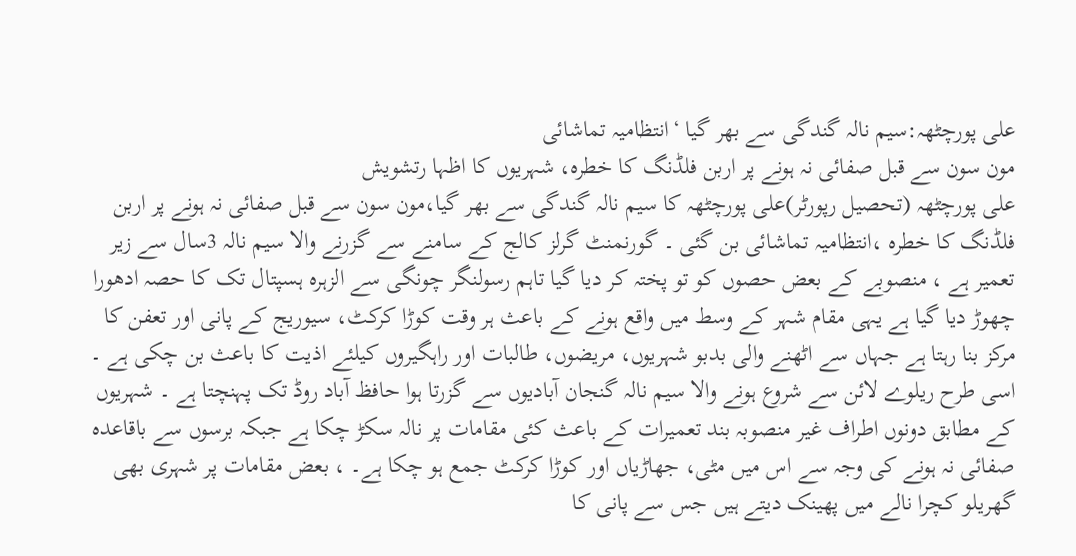علی پورچٹھہ:سیم نالہ گندگی سے بھر گیا ‘انتظامیہ تماشائی
مون سون سے قبل صفائی نہ ہونے پر اربن فلڈنگ کا خطرہ، شہریوں کا اظہا رتشویش
علی پورچٹھہ (تحصیل رپورٹر)علی پورچٹھہ کا سیم نالہ گندگی سے بھر گیا،مون سون سے قبل صفائی نہ ہونے پر اربن فلڈنگ کا خطرہ ،انتظامیہ تماشائی بن گئی ۔ گورنمنٹ گرلز کالج کے سامنے سے گزرنے والا سیم نالہ 3سال سے زیر تعمیر ہے ، منصوبے کے بعض حصوں کو تو پختہ کر دیا گیا تاہم رسولنگر چونگی سے الزہرہ ہسپتال تک کا حصہ ادھورا چھوڑ دیا گیا ہے یہی مقام شہر کے وسط میں واقع ہونے کے باعث ہر وقت کوڑا کرکٹ، سیوریج کے پانی اور تعفن کا مرکز بنا رہتا ہے جہاں سے اٹھنے والی بدبو شہریوں، مریضوں، طالبات اور راہگیروں کیلئے اذیت کا باعث بن چکی ہے ۔ اسی طرح ریلوے لائن سے شروع ہونے والا سیم نالہ گنجان آبادیوں سے گزرتا ہوا حافظ آباد روڈ تک پہنچتا ہے ۔ شہریوں کے مطابق دونوں اطراف غیر منصوبہ بند تعمیرات کے باعث کئی مقامات پر نالہ سکڑ چکا ہے جبکہ برسوں سے باقاعدہ صفائی نہ ہونے کی وجہ سے اس میں مٹی، جھاڑیاں اور کوڑا کرکٹ جمع ہو چکا ہے۔ ، بعض مقامات پر شہری بھی گھریلو کچرا نالے میں پھینک دیتے ہیں جس سے پانی کا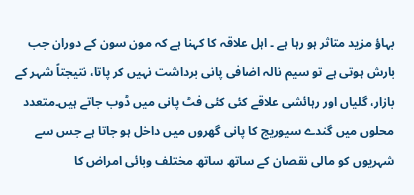بہاؤ مزید متاثر ہو رہا ہے ۔ اہل علاقہ کا کہنا ہے کہ مون سون کے دوران جب بارش ہوتی ہے تو سیم نالہ اضافی پانی برداشت نہیں کر پاتا، نتیجتاً شہر کے بازار، گلیاں اور رہائشی علاقے کئی کئی فٹ پانی میں ڈوب جاتے ہیں۔متعدد محلوں میں گندے سیوریج کا پانی گھروں میں داخل ہو جاتا ہے جس سے شہریوں کو مالی نقصان کے ساتھ ساتھ مختلف وبائی امراض کا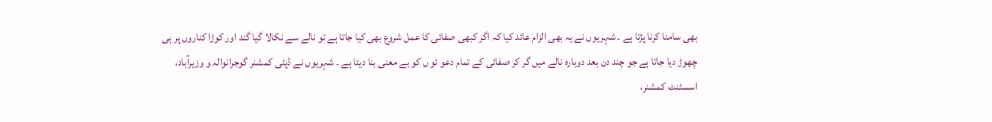بھی سامنا کرنا پڑتا ہے ۔ شہریوں نے یہ بھی الزام عائد کیا کہ اگر کبھی صفائی کا عمل شروع بھی کیا جاتا ہے تو نالے سے نکالا گیا گند اور کوڑا کناروں پر ہی چھوڑ دیا جاتا ہے جو چند دن بعد دوبارہ نالے میں گر کر صفائی کے تمام دعو ئو ں کو بے معنی بنا دیتا ہے ۔ شہریوں نے ڈپٹی کمشنر گوجرانوالہ و وزیرآباد، اسسٹنٹ کمشنر،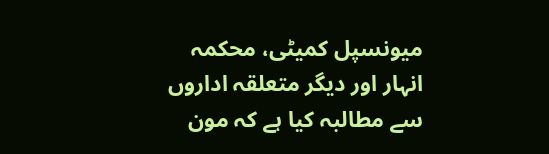میونسپل کمیٹی، محکمہ انہار اور دیگر متعلقہ اداروں سے مطالبہ کیا ہے کہ مون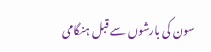سون کی بارشوں سے قبل ہنگامی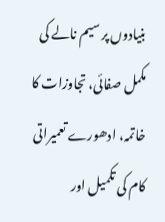بنیادوں پر سیم نالے کی مکمل صفائی، تجاوزات کا خاتمہ، ادھورے تعمیراتی کام کی تکمیل اور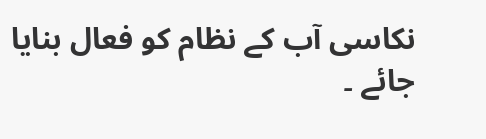نکاسی آب کے نظام کو فعال بنایا جائے ۔